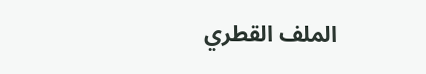الملف القطري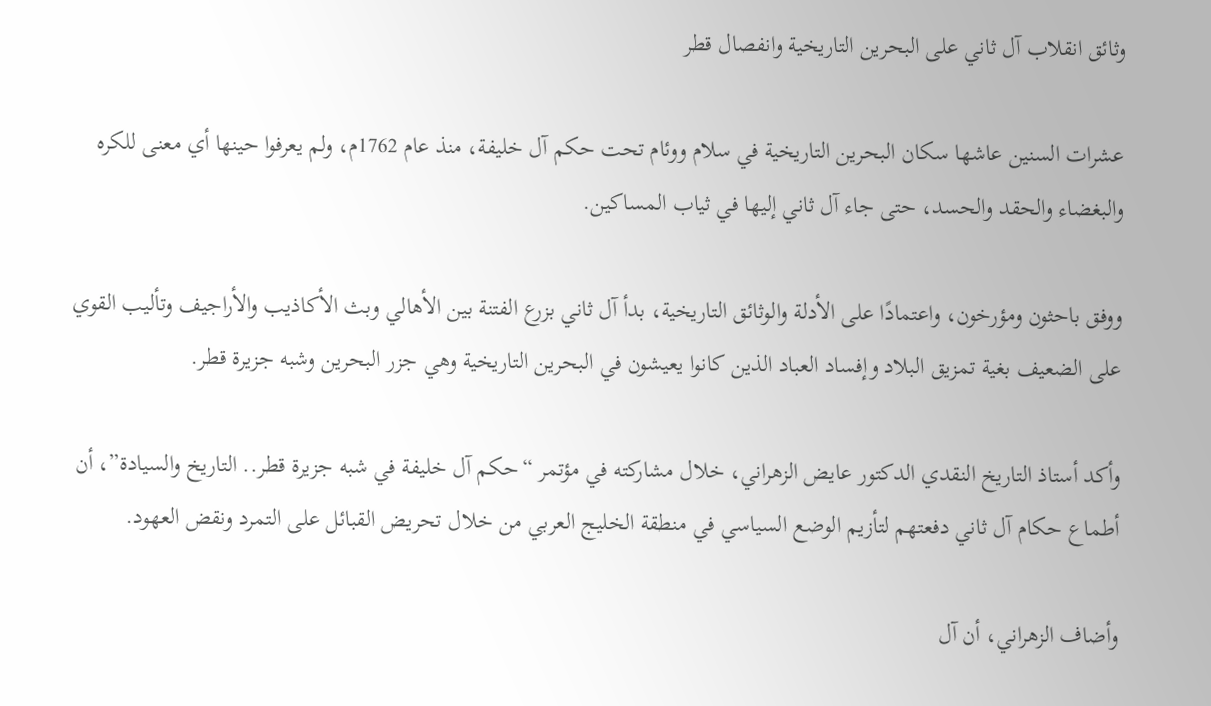وثائق انقلاب آل ثاني على البحرين التاريخية وانفصال قطر

عشرات السنين عاشها سكان البحرين التاريخية في سلام ووئام تحت حكم آل خليفة، منذ عام 1762م، ولم يعرفوا حينها أي معنى للكره والبغضاء والحقد والحسد، حتى جاء آل ثاني إليها في ثياب المساكين.

ووفق باحثون ومؤرخون، واعتمادًا على الأدلة والوثائق التاريخية، بدأ آل ثاني بزرع الفتنة بين الأهالي وبث الأكاذيب والأراجيف وتأليب القوي على الضعيف بغية تمزيق البلاد وإفساد العباد الذين كانوا يعيشون في البحرين التاريخية وهي جزر البحرين وشبه جزيرة قطر.

وأكد أستاذ التاريخ النقدي الدكتور عايض الزهراني، خلال مشاركته في مؤتمر “حكم آل خليفة في شبه جزيرة قطر.. التاريخ والسيادة”، أن أطماع حكام آل ثاني دفعتهم لتأزيم الوضع السياسي في منطقة الخليج العربي من خلال تحريض القبائل على التمرد ونقض العهود.

وأضاف الزهراني، أن آل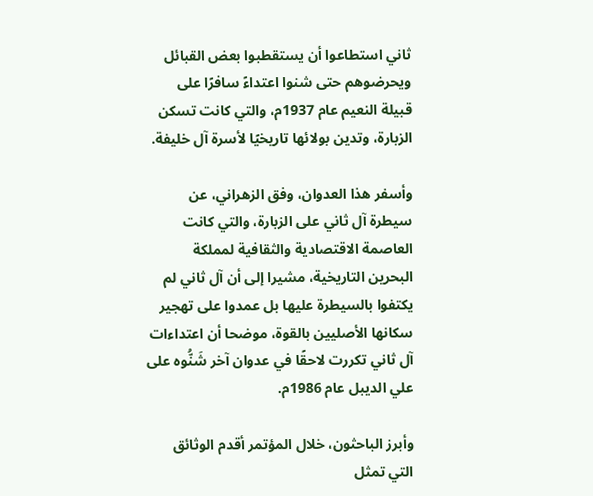ثاني استطاعوا أن يستقطبوا بعض القبائل ويحرضوهم حتى شنوا اعتداءً سافرًا على قبيلة النعيم عام 1937م، والتي كانت تسكن الزبارة، وتدين بولائها تاريخيًا لأسرة آل خليفة.

وأسفر هذا العدوان، وفق الزهراني، عن سيطرة آل ثاني على الزبارة، والتي كانت العاصمة الاقتصادية والثقافية لمملكة البحرين التاريخية، مشيرا إلى أن آل ثاني لم يكتفوا بالسيطرة عليها بل عمدوا على تهجير سكانها الأصليين بالقوة، موضحا أن اعتداءات آل ثاني تكررت لاحقًا في عدوان آخر شَنُّوه على علي الديبل عام 1986م.

وأبرز الباحثون، خلال المؤتمر أقدم الوثائق التي تمثل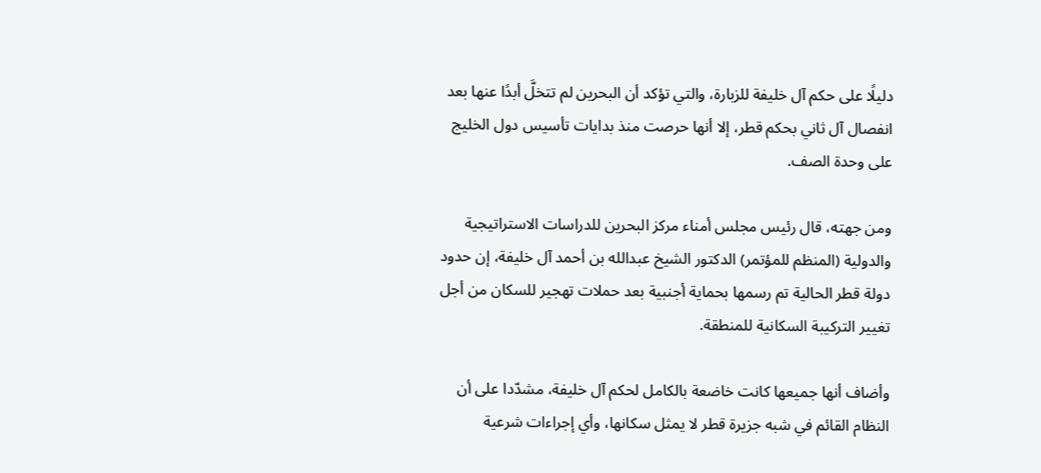دليلًا على حكم آل خليفة للزبارة، والتي تؤكد أن البحرين لم تتخلَّ أبدًا عنها بعد انفصال آل ثاني بحكم قطر، إلا أنها حرصت منذ بدايات تأسيس دول الخليج على وحدة الصف.

ومن جهته، قال رئيس مجلس أمناء مركز البحرين للدراسات الاستراتيجية والدولية (المنظم للمؤتمر) الدكتور الشيخ عبدالله بن أحمد آل خليفة، إن حدود دولة قطر الحالية تم رسمها بحماية أجنبية بعد حملات تهجير للسكان من أجل تغيير التركيبة السكانية للمنطقة.

وأضاف أنها جميعها كانت خاضعة بالكامل لحكم آل خليفة، مشدّدا على أن النظام القائم في شبه جزيرة قطر لا يمثل سكانها، وأي إجراءات شرعية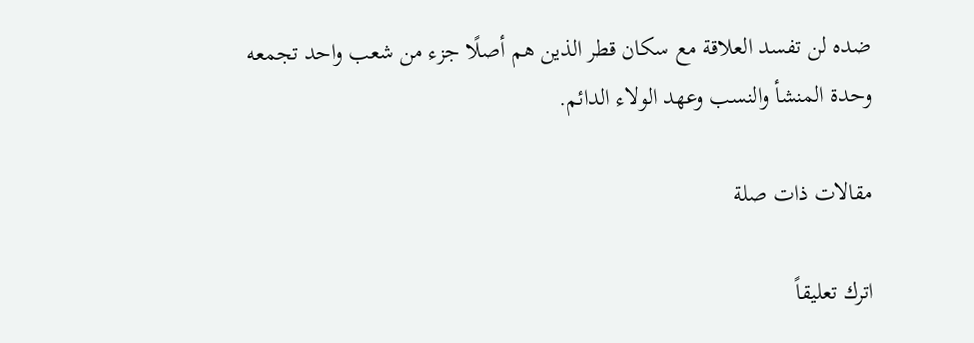ضده لن تفسد العلاقة مع سكان قطر الذين هم أصلًا جزء من شعب واحد تجمعه وحدة المنشأ والنسب وعهد الولاء الدائم.

مقالات ذات صلة

اترك تعليقاً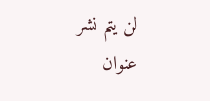لن يتم نشر عنوان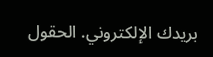بريدك الإلكتروني. الحقول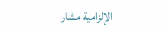الإلزامية مشار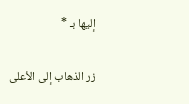إليها بـ *

زر الذهاب إلى الأعلى